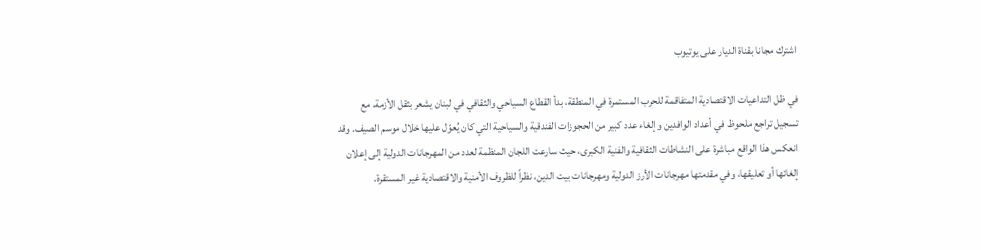اشترك مجانا بقناة الديار على يوتيوب

في ظل التداعيات الاقتصادية المتفاقمة للحرب المستمرة في المنطقة، بدأ القطاع السياحي والثقافي في لبنان يشعر بثقل الأزمة، مع تسجيل تراجع ملحوظ في أعداد الوافدين وإلغاء عدد كبير من الحجوزات الفندقية والسياحية التي كان يُعوّل عليها خلال موسم الصيف. وقد انعكس هذا الواقع مباشرة على النشاطات الثقافية والفنية الكبرى، حيث سارعت اللجان المنظمة لعدد من المهرجانات الدولية إلى إعلان إلغائها أو تعليقها، وفي مقدمتها مهرجانات الأرز الدولية ومهرجانات بيت الدين، نظراً للظروف الأمنية والاقتصادية غير المستقرة.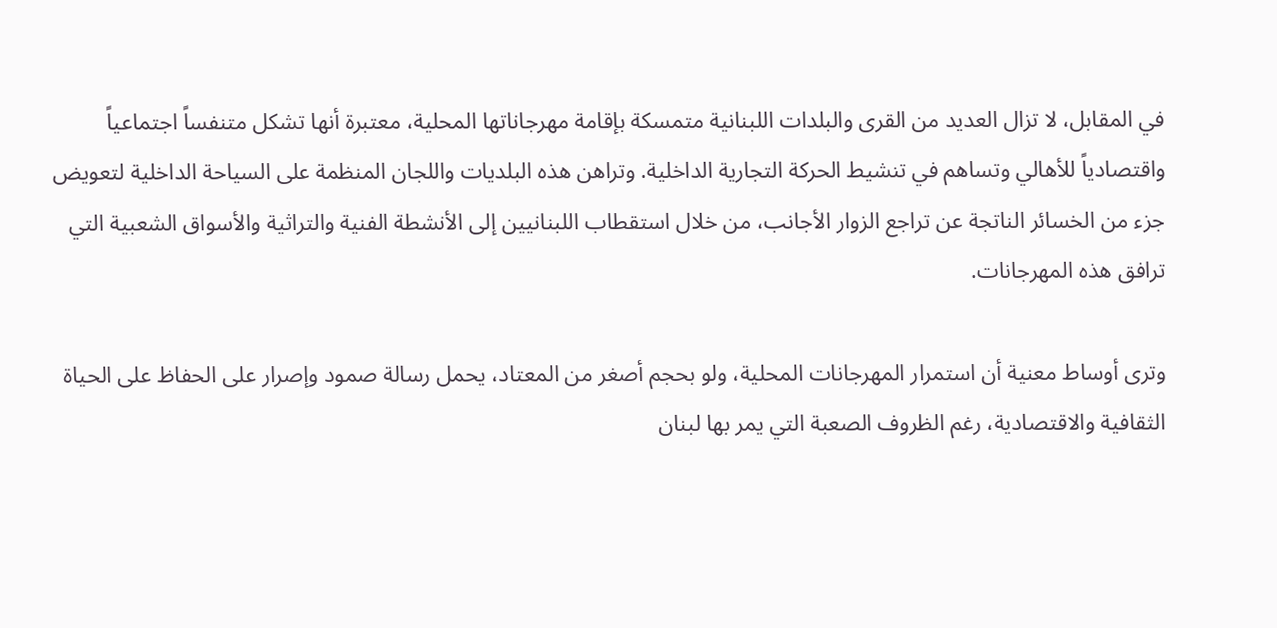في المقابل، لا تزال العديد من القرى والبلدات اللبنانية متمسكة بإقامة مهرجاناتها المحلية، معتبرة أنها تشكل متنفساً اجتماعياً واقتصادياً للأهالي وتساهم في تنشيط الحركة التجارية الداخلية. وتراهن هذه البلديات واللجان المنظمة على السياحة الداخلية لتعويض جزء من الخسائر الناتجة عن تراجع الزوار الأجانب، من خلال استقطاب اللبنانيين إلى الأنشطة الفنية والتراثية والأسواق الشعبية التي ترافق هذه المهرجانات.

وترى أوساط معنية أن استمرار المهرجانات المحلية، ولو بحجم أصغر من المعتاد، يحمل رسالة صمود وإصرار على الحفاظ على الحياة الثقافية والاقتصادية، رغم الظروف الصعبة التي يمر بها لبنان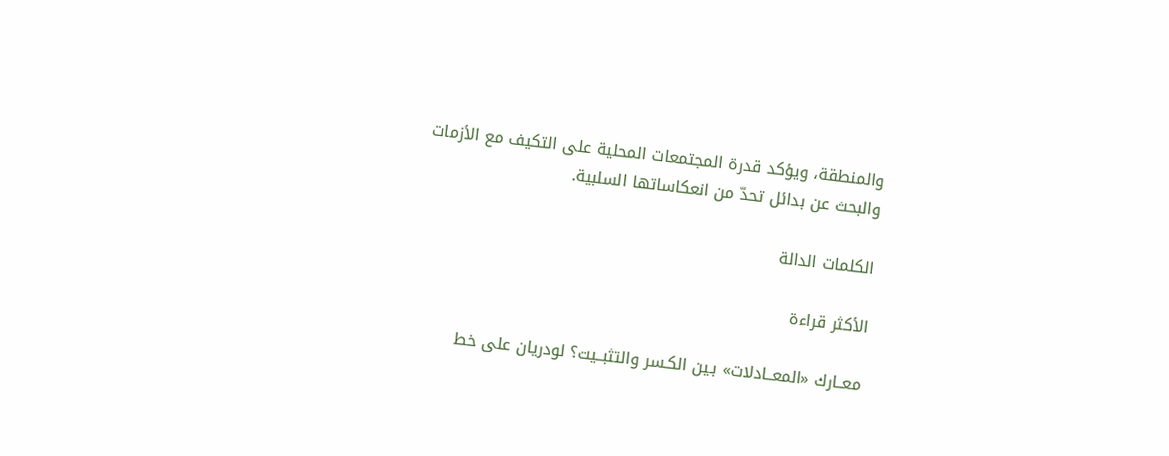والمنطقة، ويؤكد قدرة المجتمعات المحلية على التكيف مع الأزمات والبحث عن بدائل تحدّ من انعكاساتها السلبية.

الكلمات الدالة

الأكثر قراءة

معــارك «المعــادلات» بـين الكـسر والتثبــيت؟ لودريان على خط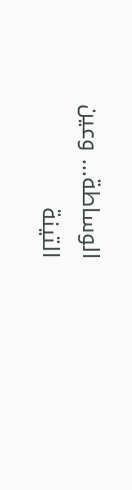الوساطة... وعين التينة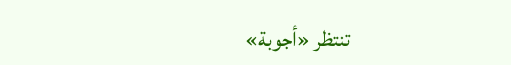تنتظر «أجوبة»